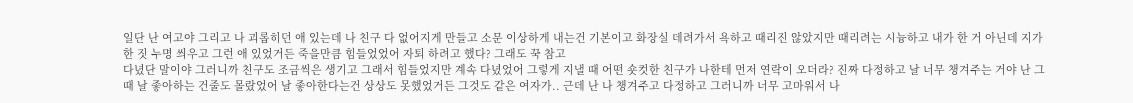일단 난 여고야 그리고 나 괴롭히던 애 있는데 나 친구 다 없어지게 만들고 소문 이상하게 내는건 기본이고 화장실 데려가서 욕하고 때리진 않았지만 때리려는 시늉하고 내가 한 거 아닌데 지가 한 짓 누명 씌우고 그런 애 있었거든 죽을만큼 힘들었었어 자퇴 하려고 했다? 그래도 꾹 참고
다녔단 말이야 그러니까 친구도 조금씩은 생기고 그래서 힘들었지만 계속 다녔었어 그렇게 지낼 때 어떤 숏컷한 친구가 나한테 먼저 연락이 오더라? 진짜 다정하고 날 너무 챙겨주는 거야 난 그때 날 좋아하는 건줄도 몰랐었어 날 좋아한다는건 상상도 못했었거든 그것도 같은 여자가.. 근데 난 나 챙겨주고 다정하고 그러니까 너무 고마워서 나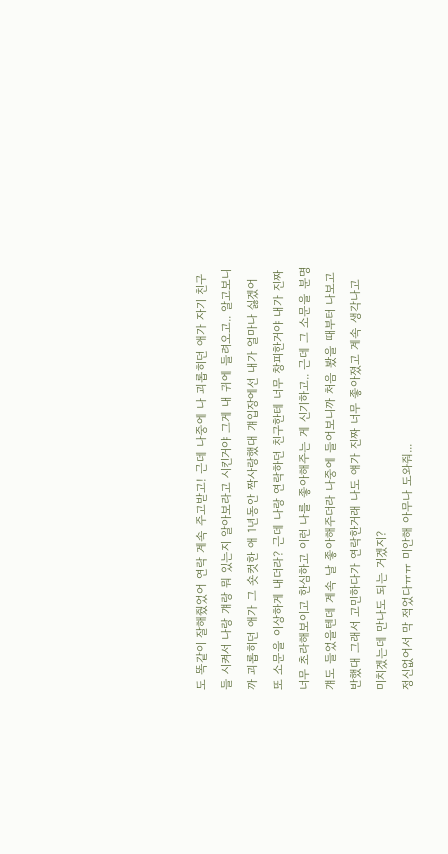도 똑같이 잘해줬었어 연락 계속 주고받고! 근데 나중에 나 괴롭히던 애가 자기 친구들 시켜서 나랑 걔랑 뭐 있는지 알아보라고 시킨거야 그게 내 귀에 들려오고.. 알고보니까 괴롭히던 애가 그 숏컷한 애 1년동안 짝사랑했대 걔입장에선 내가 얼마나 싫겠어 또 소문을 이상하게 내더라? 근데 나랑 연락하던 친구한테 너무 창피한거야 내가 진짜 너무 초라해보이고 한심하고 이런 나를 좋아해주는 게 신기하고.. 근데 그 소문을 분명 걔도 들었을텐데 계속 날 좋아해주더라 나중에 들어보니까 처음 봤을 때부터 나보고 반했대 그래서 고민하다가 연락한거래 나도 얘가 진짜 너무 좋아졌고 계속 생각나고 미치겠는데 만나도 되는 거겠지?
정신없어서 막 적었다ㅠㅠ 미안해 아무나 도와줘...